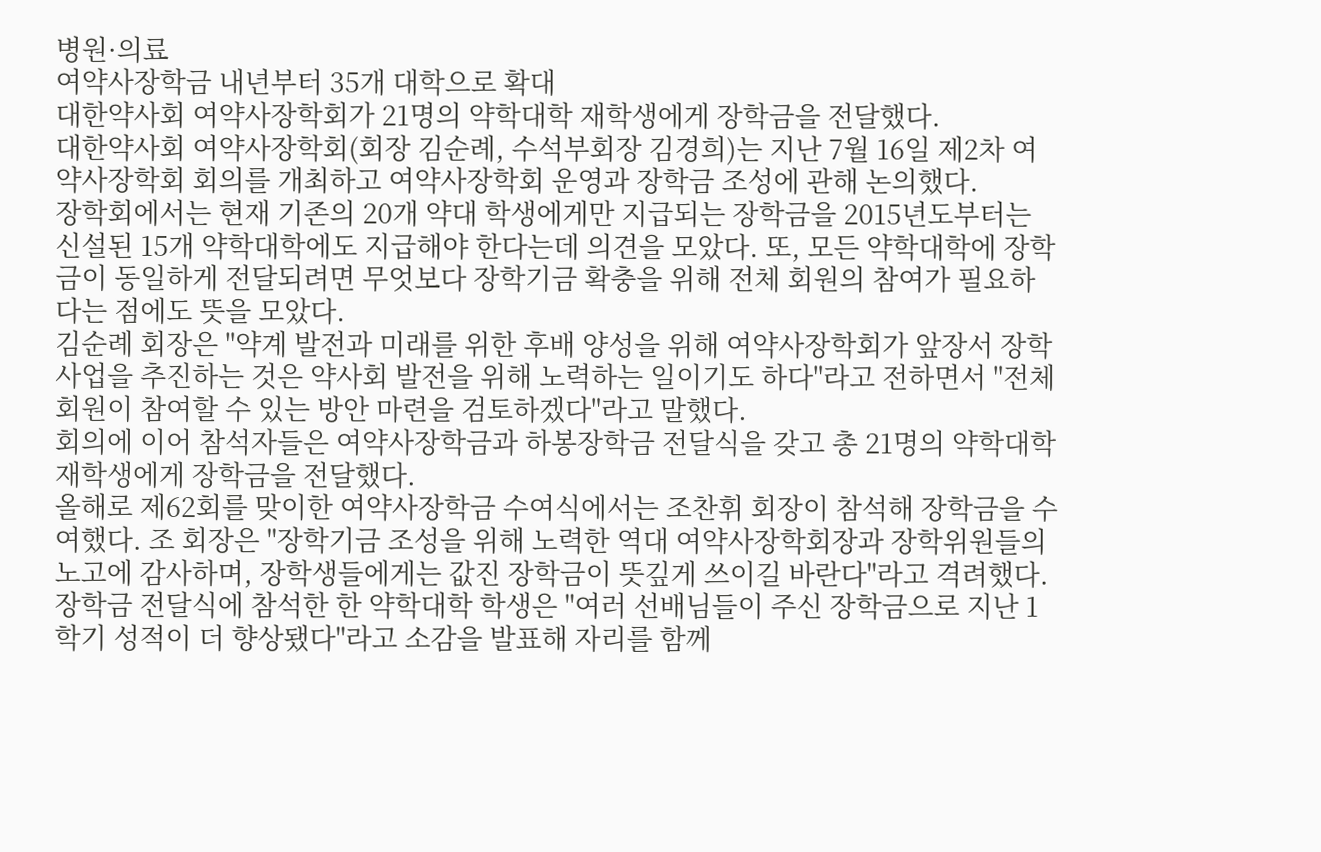병원·의료
여약사장학금 내년부터 35개 대학으로 확대
대한약사회 여약사장학회가 21명의 약학대학 재학생에게 장학금을 전달했다.
대한약사회 여약사장학회(회장 김순례, 수석부회장 김경희)는 지난 7월 16일 제2차 여약사장학회 회의를 개최하고 여약사장학회 운영과 장학금 조성에 관해 논의했다.
장학회에서는 현재 기존의 20개 약대 학생에게만 지급되는 장학금을 2015년도부터는 신설된 15개 약학대학에도 지급해야 한다는데 의견을 모았다. 또, 모든 약학대학에 장학금이 동일하게 전달되려면 무엇보다 장학기금 확충을 위해 전체 회원의 참여가 필요하다는 점에도 뜻을 모았다.
김순례 회장은 "약계 발전과 미래를 위한 후배 양성을 위해 여약사장학회가 앞장서 장학사업을 추진하는 것은 약사회 발전을 위해 노력하는 일이기도 하다"라고 전하면서 "전체 회원이 참여할 수 있는 방안 마련을 검토하겠다"라고 말했다.
회의에 이어 참석자들은 여약사장학금과 하봉장학금 전달식을 갖고 총 21명의 약학대학 재학생에게 장학금을 전달했다.
올해로 제62회를 맞이한 여약사장학금 수여식에서는 조찬휘 회장이 참석해 장학금을 수여했다. 조 회장은 "장학기금 조성을 위해 노력한 역대 여약사장학회장과 장학위원들의 노고에 감사하며, 장학생들에게는 값진 장학금이 뜻깊게 쓰이길 바란다"라고 격려했다.
장학금 전달식에 참석한 한 약학대학 학생은 "여러 선배님들이 주신 장학금으로 지난 1학기 성적이 더 향상됐다"라고 소감을 발표해 자리를 함께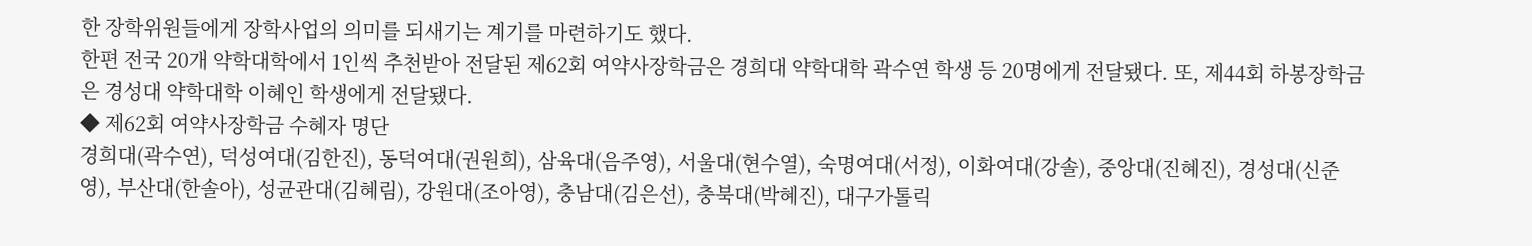한 장학위원들에게 장학사업의 의미를 되새기는 계기를 마련하기도 했다.
한편 전국 20개 약학대학에서 1인씩 추천받아 전달된 제62회 여약사장학금은 경희대 약학대학 곽수연 학생 등 20명에게 전달됐다. 또, 제44회 하봉장학금은 경성대 약학대학 이혜인 학생에게 전달됐다.
◆ 제62회 여약사장학금 수혜자 명단
경희대(곽수연), 덕성여대(김한진), 동덕여대(권원희), 삼육대(음주영), 서울대(현수열), 숙명여대(서정), 이화여대(강솔), 중앙대(진혜진), 경성대(신준영), 부산대(한솔아), 성균관대(김혜림), 강원대(조아영), 충남대(김은선), 충북대(박혜진), 대구가톨릭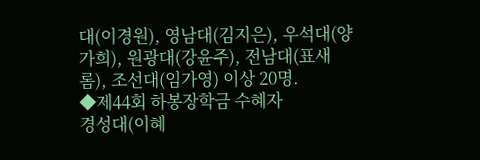대(이경원), 영남대(김지은), 우석대(양가희), 원광대(강윤주), 전남대(표새롬), 조선대(임가영) 이상 20명.
◆제44회 하봉장학금 수혜자
경성대(이혜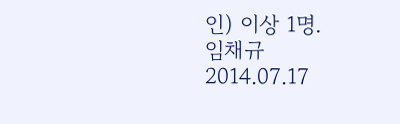인) 이상 1명.
임채규
2014.07.17